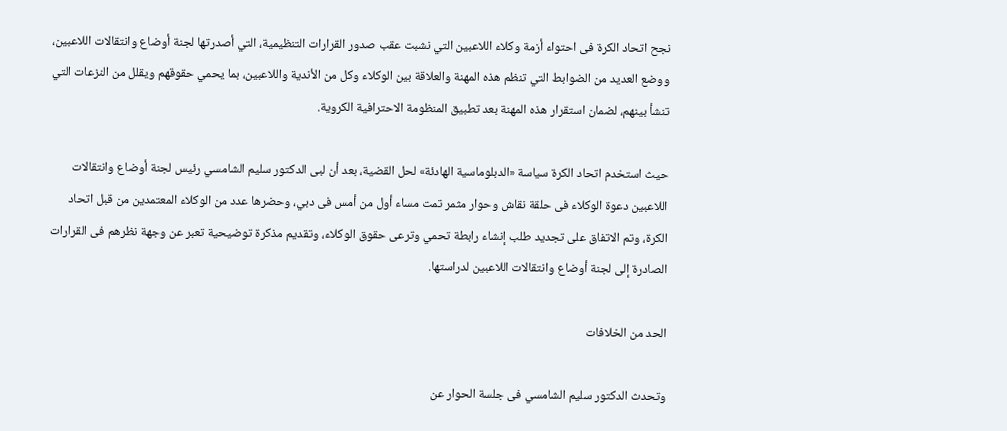نجح اتحاد الكرة فى احتواء أزمة وكلاء اللاعبين التي نشبت عقب صدور القرارات التنظيمية، التي أصدرتها لجنة أوضاع وانتقالات اللاعبين، ووضع العديد من الضوابط التي تنظم هذه المهنة والعلاقة بين الوكلاء وكل من الأندية واللاعبين، بما يحمي حقوقهم ويقلل من النزعات التي تنشأ بينهم، لضمان استقرار هذه المهنة بعد تطبيق المنظومة الاحترافية الكروية.

حيث استخدم اتحاد الكرة سياسة «الدبلوماسية الهادئة» لحل القضية، بعد أن لبى الدكتور سليم الشامسي رئيس لجنة أوضاع وانتقالات اللاعبين دعوة الوكلاء فى حلقة نقاش وحوار مثمر تمت مساء أول من أمس فى دبي، وحضرها عدد من الوكلاء المعتمدين من قبل اتحاد الكرة، وتم الاتفاق على تجديد طلب إنشاء رابطة تحمي وترعى حقوق الوكلاء، وتقديم مذكرة توضيحية تعبر عن وجهة نظرهم فى القرارات الصادرة إلى لجنة أوضاع وانتقالات اللاعبين لدراستها.

الحد من الخلافات

وتحدث الدكتور سليم الشامسي فى جلسة الحوار عن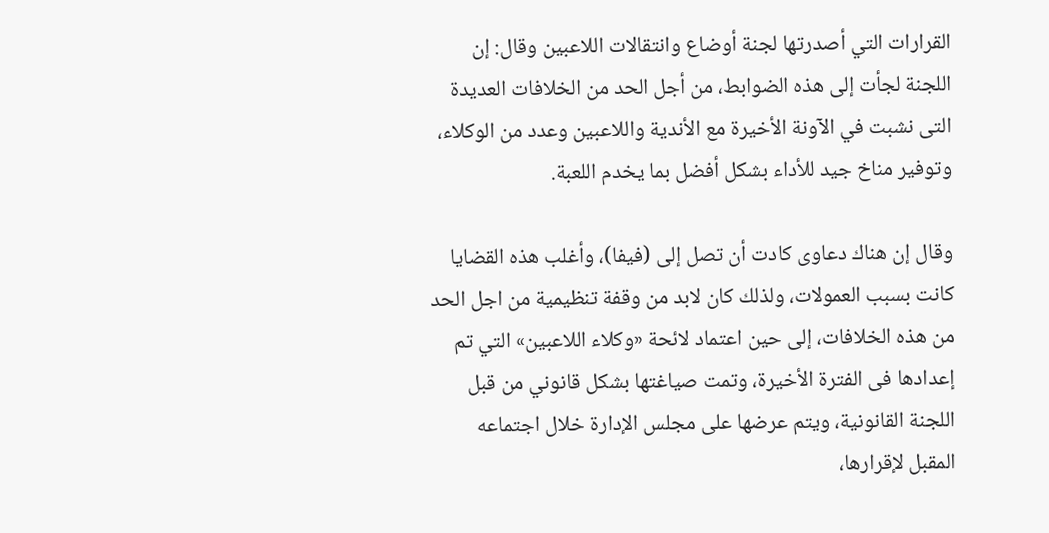القرارات التي أصدرتها لجنة أوضاع وانتقالات اللاعبين وقال: إن اللجنة لجأت إلى هذه الضوابط، من أجل الحد من الخلافات العديدة التى نشبت في الآونة الأخيرة مع الأندية واللاعبين وعدد من الوكلاء، وتوفير مناخ جيد للأداء بشكل أفضل بما يخدم اللعبة.

وقال إن هناك دعاوى كادت أن تصل إلى (فيفا)، وأغلب هذه القضايا كانت بسبب العمولات، ولذلك كان لابد من وقفة تنظيمية من اجل الحد من هذه الخلافات، إلى حين اعتماد لائحة «وكلاء اللاعبين» التي تم إعدادها فى الفترة الأخيرة، وتمت صياغتها بشكل قانوني من قبل اللجنة القانونية، ويتم عرضها على مجلس الإدارة خلال اجتماعه المقبل لإقرارها،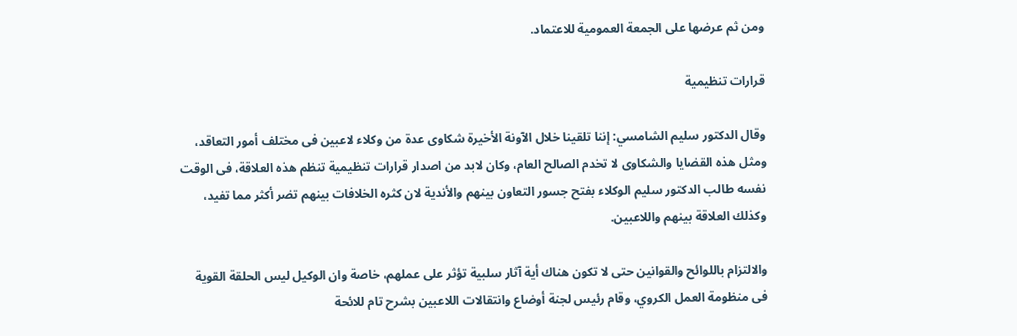ومن ثم عرضها على الجمعة العمومية للاعتماد.

قرارات تنظيمية

وقال الدكتور سليم الشامسي: إننا تلقينا خلال الآونة الأخيرة شكاوى عدة من وكلاء لاعبين فى مختلف أمور التعاقد، ومثل هذه القضايا والشكاوى لا تخدم الصالح العام، وكان لابد من اصدار قرارات تنظيمية تنظم هذه العلاقة، فى الوقت نفسه طالب الدكتور سليم الوكلاء بفتح جسور التعاون بينهم والأندية لان كثره الخلافات بينهم تضر أكثر مما تفيد، وكذلك العلاقة بينهم واللاعبين.

والالتزام باللوائح والقوانين حتى لا تكون هناك أية آثار سلبية تؤثر على عملهم، خاصة وان الوكيل ليس الحلقة القوية فى منظومة العمل الكروي، وقام رئيس لجنة أوضاع وانتقالات اللاعبين بشرح تام للائحة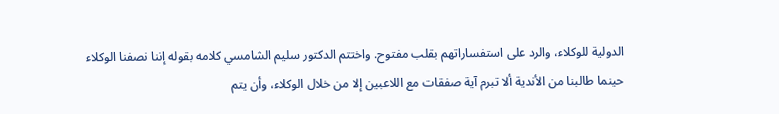الدولية للوكلاء، والرد على استفساراتهم بقلب مفتوح. واختتم الدكتور سليم الشامسي كلامه بقوله إننا نصفنا الوكلاء حينما طالبنا من الأندية ألا تبرم آية صفقات مع اللاعبين إلا من خلال الوكلاء، وأن يتم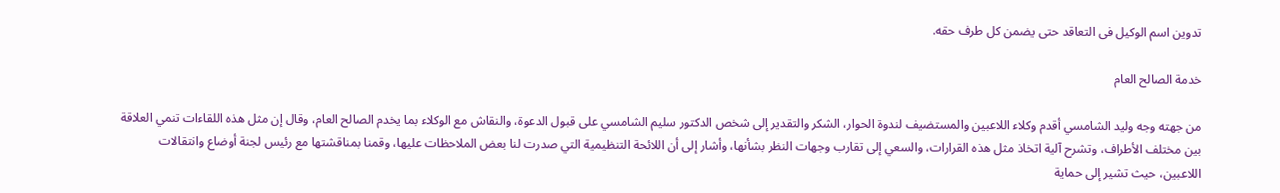تدوين اسم الوكيل فى التعاقد حتى يضمن كل طرف حقه.

خدمة الصالح العام

من جهته وجه وليد الشامسي أقدم وكلاء اللاعبين والمستضيف لندوة الحوار، الشكر والتقدير إلى شخص الدكتور سليم الشامسي على قبول الدعوة، والنقاش مع الوكلاء بما يخدم الصالح العام، وقال إن مثل هذه اللقاءات تنمي العلاقة بين مختلف الأطراف، وتشرح آلية اتخاذ مثل هذه القرارات، والسعي إلى تقارب وجهات النظر بشأنها، وأشار إلى أن اللائحة التنظيمية التي صدرت لنا بعض الملاحظات عليها، وقمنا بمناقشتها مع رئيس لجنة أوضاع وانتقالات اللاعبين، حيث تشير إلى حماية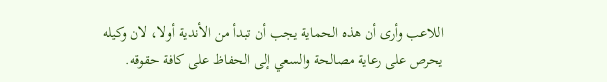اللاعب وأرى أن هذه الحماية يجب أن تبدأ من الأندية أولا، لان وكيله يحرص على رعاية مصالحة والسعي إلى الحفاظ على كافة حقوقه.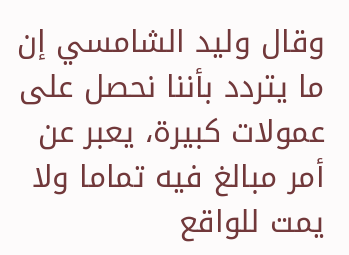وقال وليد الشامسي إن ما يتردد بأننا نحصل على عمولات كبيرة، يعبر عن أمر مبالغ فيه تماما ولا يمت للواقع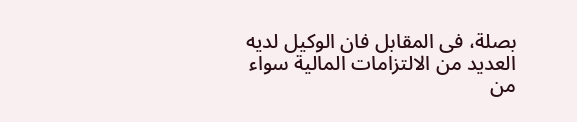بصلة، فى المقابل فان الوكيل لديه العديد من الالتزامات المالية سواء من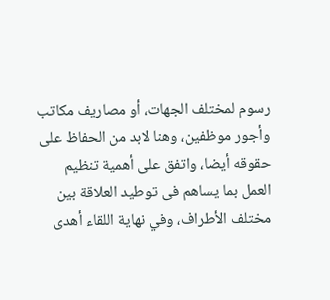رسوم لمختلف الجهات، أو مصاريف مكاتب وأجور موظفين، وهنا لابد من الحفاظ على حقوقه أيضا، واتفق على أهمية تنظيم العمل بما يساهم فى توطيد العلاقة بين مختلف الأطراف، وفي نهاية اللقاء أهدى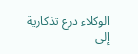الوكلاء درع تذكارية إلى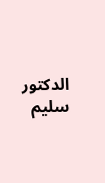الدكتور سليم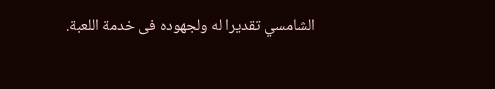الشامسي تقديرا له ولجهوده فى خدمة اللعبة.